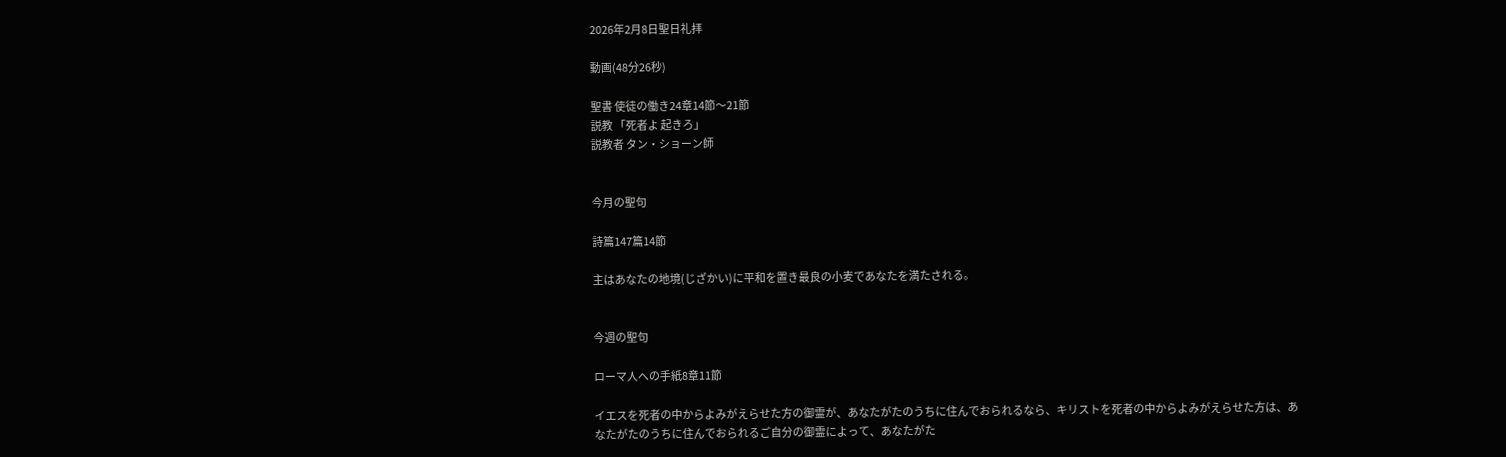2026年2月8日聖日礼拝

動画(48分26秒)

聖書 使徒の働き24章14節〜21節
説教 「死者よ 起きろ」
説教者 タン・ショーン師


今月の聖句

詩篇147篇14節

主はあなたの地境(じざかい)に平和を置き最良の小麦であなたを満たされる。


今週の聖句

ローマ人への手紙8章11節

イエスを死者の中からよみがえらせた方の御霊が、あなたがたのうちに住んでおられるなら、キリストを死者の中からよみがえらせた方は、あなたがたのうちに住んでおられるご自分の御霊によって、あなたがた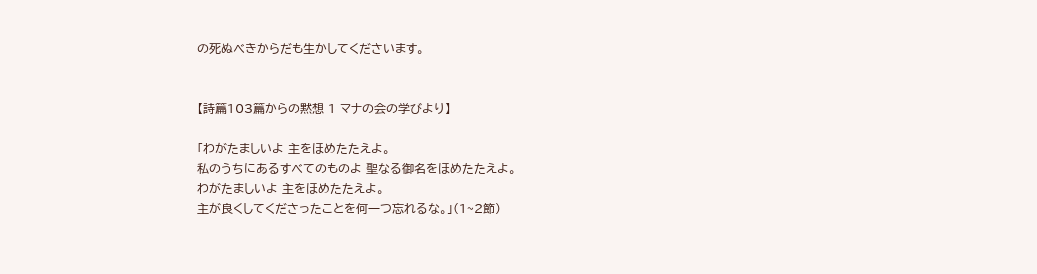の死ぬべきからだも生かしてくださいます。


【詩篇103篇からの黙想 1 マナの会の学びより】

「わがたましいよ 主をほめたたえよ。
私のうちにあるすべてのものよ 聖なる御名をほめたたえよ。
わがたましいよ 主をほめたたえよ。
主が良くしてくださったことを何一つ忘れるな。」(1~2節)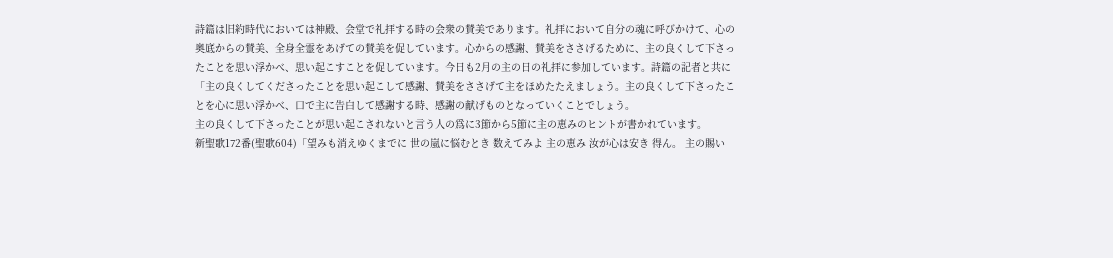詩篇は旧約時代においては神殿、会堂で礼拝する時の会衆の賛美であります。礼拝において自分の魂に呼びかけて、心の奥底からの賛美、全身全霊をあげての賛美を促しています。心からの感謝、賛美をささげるために、主の良くして下さったことを思い浮かべ、思い起こすことを促しています。今日も2月の主の日の礼拝に参加しています。詩篇の記者と共に「主の良くしてくださったことを思い起こして感謝、賛美をささげて主をほめたたえましょう。主の良くして下さったことを心に思い浮かべ、口で主に告白して感謝する時、感謝の献げものとなっていくことでしょう。
主の良くして下さったことが思い起こされないと言う人の爲に3節から5節に主の恵みのヒントが書かれています。
新聖歌172番(聖歌604)「望みも消えゆくまでに 世の嵐に悩むとき 数えてみよ 主の恵み 汝が心は安き 得ん。 主の賜い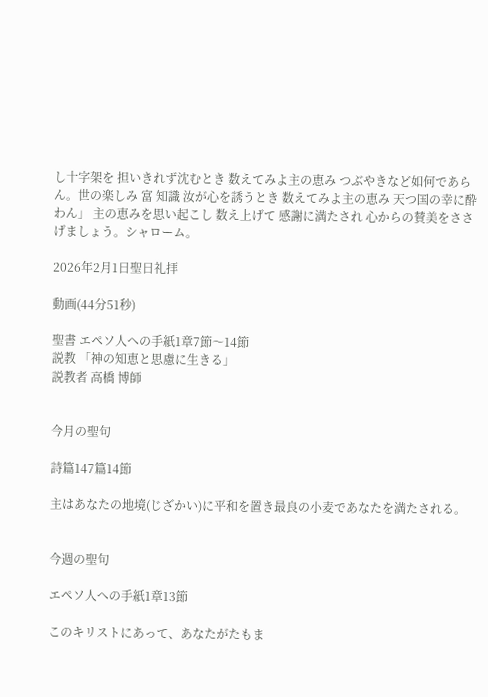し十字架を 担いきれず沈むとき 数えてみよ主の恵み つぶやきなど如何であらん。世の楽しみ 富 知識 汝が心を誘うとき 数えてみよ主の恵み 天つ国の幸に酔わん」 主の恵みを思い起こし 数え上げて 感謝に満たされ 心からの賛美をささげましょう。シャローム。

2026年2月1日聖日礼拝

動画(44分51秒)

聖書 エペソ人への手紙1章7節〜14節
説教 「神の知恵と思慮に生きる」
説教者 高橋 博師


今月の聖句

詩篇147篇14節

主はあなたの地境(じざかい)に平和を置き最良の小麦であなたを満たされる。


今週の聖句

エペソ人への手紙1章13節

このキリストにあって、あなたがたもま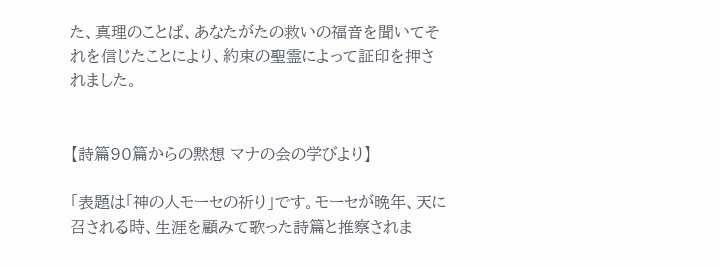た、真理のことば、あなたがたの救いの福音を聞いてそれを信じたことにより、約束の聖霊によって証印を押されました。


【詩篇90篇からの黙想 マナの会の学びより】

「表題は「神の人モーセの祈り」です。モーセが晩年、天に召される時、生涯を顧みて歌った詩篇と推察されま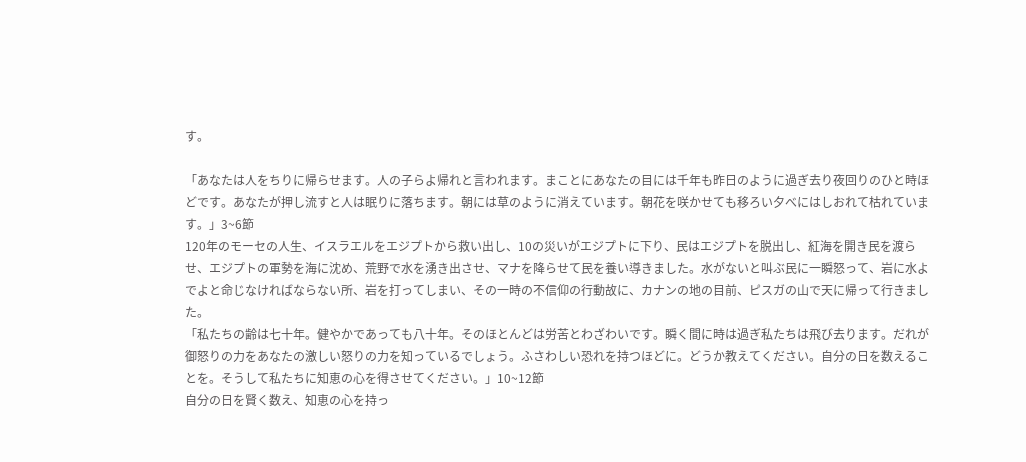す。

「あなたは人をちりに帰らせます。人の子らよ帰れと言われます。まことにあなたの目には千年も昨日のように過ぎ去り夜回りのひと時ほどです。あなたが押し流すと人は眠りに落ちます。朝には草のように消えています。朝花を咲かせても移ろい夕べにはしおれて枯れています。」3~6節
120年のモーセの人生、イスラエルをエジプトから救い出し、10の災いがエジプトに下り、民はエジプトを脱出し、紅海を開き民を渡らせ、エジプトの軍勢を海に沈め、荒野で水を湧き出させ、マナを降らせて民を養い導きました。水がないと叫ぶ民に一瞬怒って、岩に水よでよと命じなければならない所、岩を打ってしまい、その一時の不信仰の行動故に、カナンの地の目前、ピスガの山で天に帰って行きました。
「私たちの齢は七十年。健やかであっても八十年。そのほとんどは労苦とわざわいです。瞬く間に時は過ぎ私たちは飛び去ります。だれが御怒りの力をあなたの激しい怒りの力を知っているでしょう。ふさわしい恐れを持つほどに。どうか教えてください。自分の日を数えることを。そうして私たちに知恵の心を得させてください。」10~12節
自分の日を賢く数え、知恵の心を持っ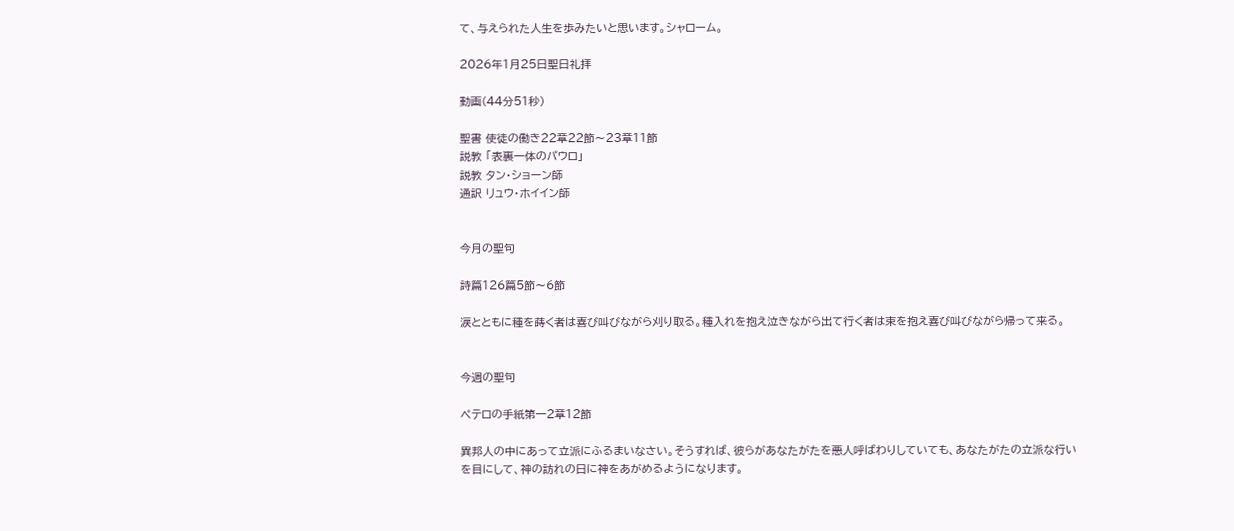て、与えられた人生を歩みたいと思います。シャローム。

2026年1月25日聖日礼拝

動画(44分51秒)

聖書 使徒の働き22章22節〜23章11節
説教 「表裏一体のパウロ」
説教 タン・ショーン師
通訳 リュウ・ホイイン師


今月の聖句

詩篇126篇5節〜6節

涙とともに種を蒔く者は喜び叫びながら刈り取る。種入れを抱え泣きながら出て行く者は束を抱え喜び叫びながら帰って来る。


今週の聖句

ペテロの手紙第一2章12節

異邦人の中にあって立派にふるまいなさい。そうすれば、彼らがあなたがたを悪人呼ばわりしていても、あなたがたの立派な行いを目にして、神の訪れの日に神をあがめるようになります。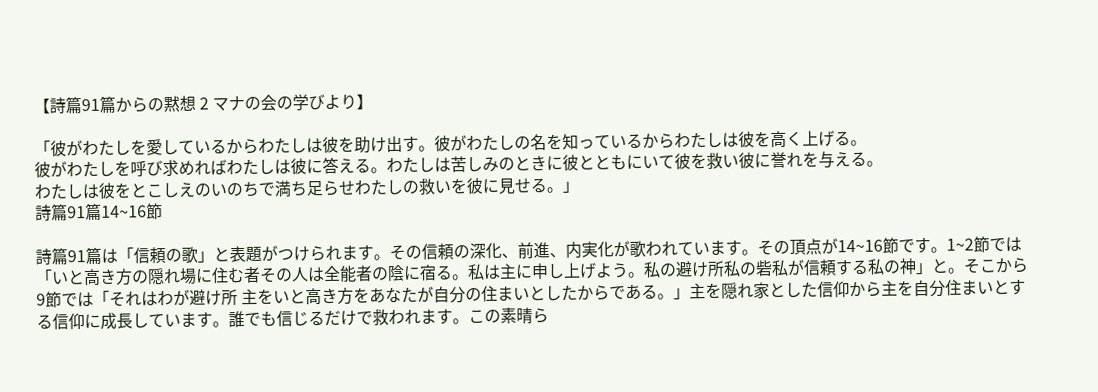【詩篇91篇からの黙想 2 マナの会の学びより】

「彼がわたしを愛しているからわたしは彼を助け出す。彼がわたしの名を知っているからわたしは彼を高く上げる。
彼がわたしを呼び求めればわたしは彼に答える。わたしは苦しみのときに彼とともにいて彼を救い彼に誉れを与える。
わたしは彼をとこしえのいのちで満ち足らせわたしの救いを彼に見せる。」
詩篇91篇14~16節

詩篇91篇は「信頼の歌」と表題がつけられます。その信頼の深化、前進、内実化が歌われています。その頂点が14~16節です。1~2節では「いと高き方の隠れ場に住む者その人は全能者の陰に宿る。私は主に申し上げよう。私の避け所私の砦私が信頼する私の神」と。そこから9節では「それはわが避け所 主をいと高き方をあなたが自分の住まいとしたからである。」主を隠れ家とした信仰から主を自分住まいとする信仰に成長しています。誰でも信じるだけで救われます。この素晴ら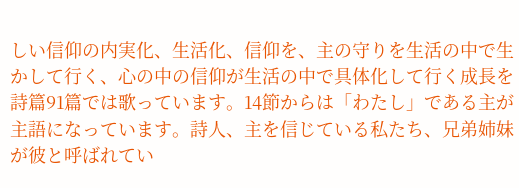しい信仰の内実化、生活化、信仰を、主の守りを生活の中で生かして行く、心の中の信仰が生活の中で具体化して行く成長を詩篇91篇では歌っています。14節からは「わたし」である主が主語になっています。詩人、主を信じている私たち、兄弟姉妹が彼と呼ばれてい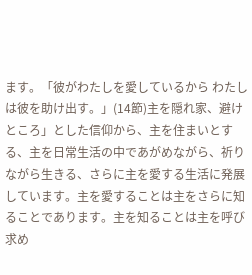ます。「彼がわたしを愛しているから わたしは彼を助け出す。」(14節)主を隠れ家、避けところ」とした信仰から、主を住まいとする、主を日常生活の中であがめながら、祈りながら生きる、さらに主を愛する生活に発展しています。主を愛することは主をさらに知ることであります。主を知ることは主を呼び求め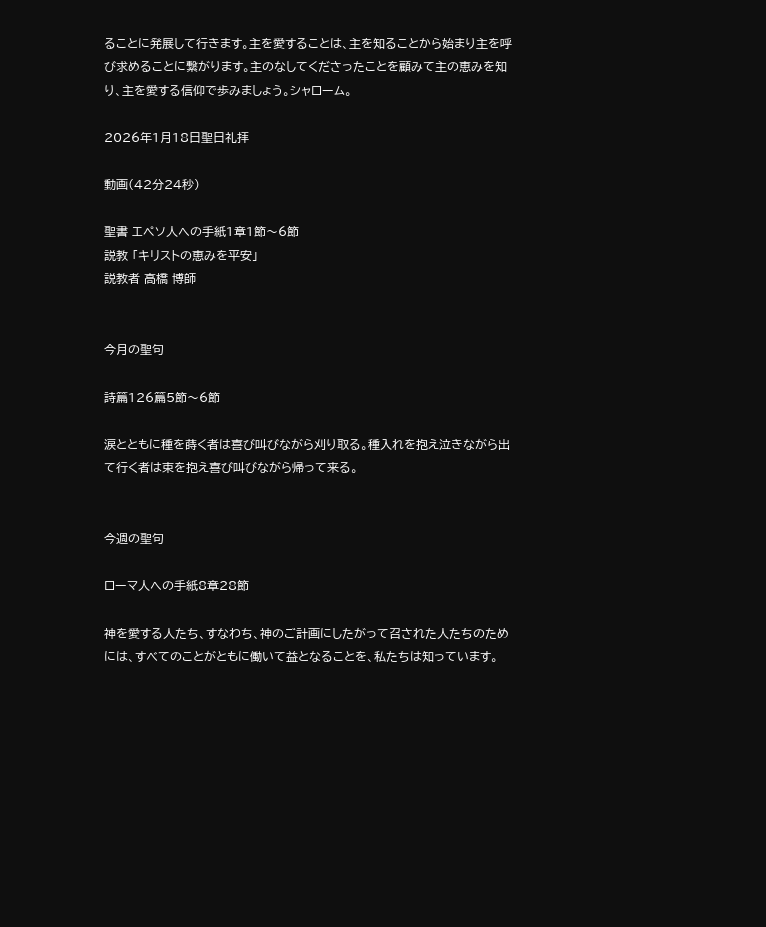ることに発展して行きます。主を愛することは、主を知ることから始まり主を呼び求めることに繋がります。主のなしてくださったことを顧みて主の恵みを知り、主を愛する信仰で歩みましょう。シャローム。

2026年1月18日聖日礼拝

動画(42分24秒)

聖書 エペソ人への手紙1章1節〜6節
説教 「キリストの恵みを平安」
説教者 高橋 博師


今月の聖句

詩篇126篇5節〜6節

涙とともに種を蒔く者は喜び叫びながら刈り取る。種入れを抱え泣きながら出て行く者は束を抱え喜び叫びながら帰って来る。


今週の聖句

ローマ人への手紙8章28節

神を愛する人たち、すなわち、神のご計画にしたがって召された人たちのためには、すべてのことがともに働いて益となることを、私たちは知っています。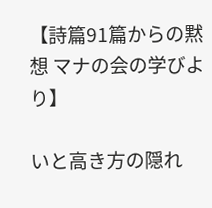【詩篇91篇からの黙想 マナの会の学びより】

いと高き方の隠れ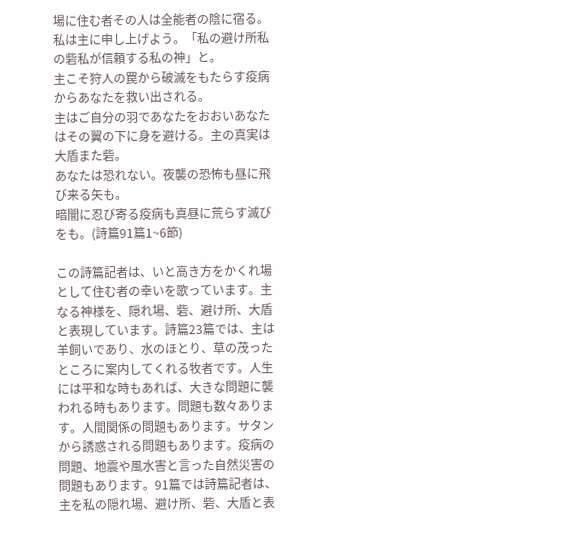場に住む者その人は全能者の陰に宿る。
私は主に申し上げよう。「私の避け所私の砦私が信頼する私の神」と。
主こそ狩人の罠から破滅をもたらす疫病からあなたを救い出される。
主はご自分の羽であなたをおおいあなたはその翼の下に身を避ける。主の真実は大盾また砦。
あなたは恐れない。夜襲の恐怖も昼に飛び来る矢も。
暗闇に忍び寄る疫病も真昼に荒らす滅びをも。(詩篇91篇1~6節)

この詩篇記者は、いと高き方をかくれ場として住む者の幸いを歌っています。主なる神様を、隠れ場、砦、避け所、大盾と表現しています。詩篇23篇では、主は羊飼いであり、水のほとり、草の茂ったところに案内してくれる牧者です。人生には平和な時もあれば、大きな問題に襲われる時もあります。問題も数々あります。人間関係の問題もあります。サタンから誘惑される問題もあります。疫病の問題、地震や風水害と言った自然災害の問題もあります。91篇では詩篇記者は、主を私の隠れ場、避け所、砦、大盾と表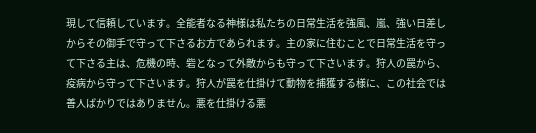現して信頼しています。全能者なる神様は私たちの日常生活を強風、嵐、強い日差しからその御手で守って下さるお方であられます。主の家に住むことで日常生活を守って下さる主は、危機の時、砦となって外敵からも守って下さいます。狩人の罠から、疫病から守って下さいます。狩人が罠を仕掛けて動物を捕獲する様に、この社会では善人ばかりではありません。悪を仕掛ける悪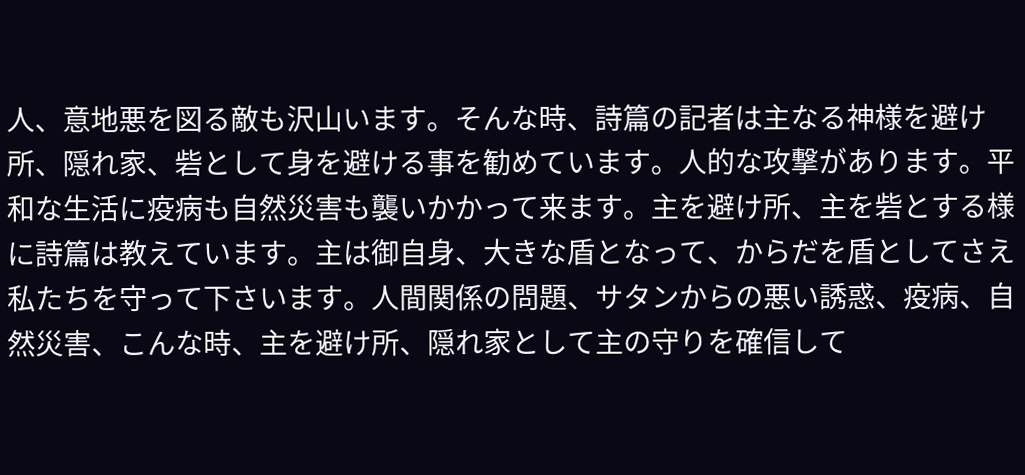人、意地悪を図る敵も沢山います。そんな時、詩篇の記者は主なる神様を避け所、隠れ家、砦として身を避ける事を勧めています。人的な攻撃があります。平和な生活に疫病も自然災害も襲いかかって来ます。主を避け所、主を砦とする様に詩篇は教えています。主は御自身、大きな盾となって、からだを盾としてさえ私たちを守って下さいます。人間関係の問題、サタンからの悪い誘惑、疫病、自然災害、こんな時、主を避け所、隠れ家として主の守りを確信して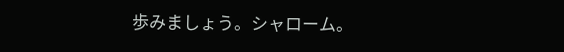歩みましょう。シャローム。